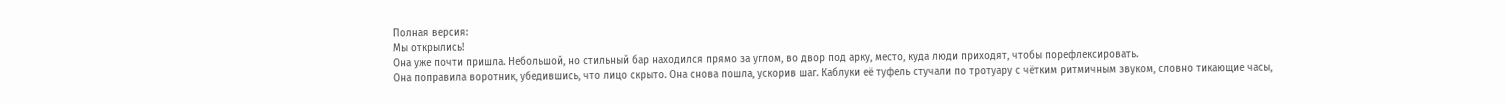Полная версия:
Мы открылись!
Она уже почти пришла. Небольшой, но стильный бар находился прямо за углом, во двор под арку, место, куда люди приходят, чтобы порефлексировать.
Она поправила воротник, убедившись, что лицо скрыто. Она снова пошла, ускорив шаг. Каблуки её туфель стучали по тротуару с чётким ритмичным звуком, словно тикающие часы,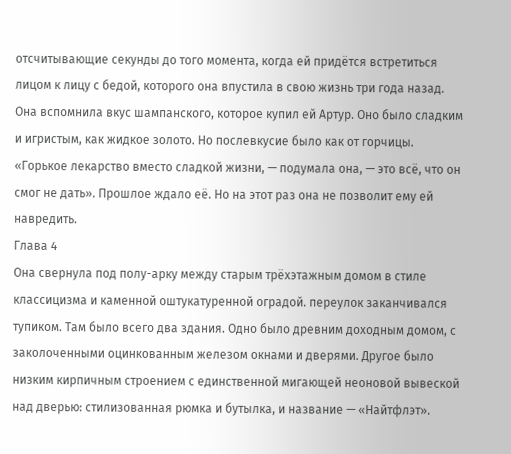отсчитывающие секунды до того момента, когда ей придётся встретиться лицом к лицу с бедой, которого она впустила в свою жизнь три года назад.
Она вспомнила вкус шампанского, которое купил ей Артур. Оно было сладким и игристым, как жидкое золото. Но послевкусие было как от горчицы.
«Горькое лекарство вместо сладкой жизни, — подумала она, — это всё, что он смог не дать». Прошлое ждало её. Но на этот раз она не позволит ему ей навредить.
Глава 4
Она свернула под полу-арку между старым трёхэтажным домом в стиле классицизма и каменной оштукатуренной оградой. переулок заканчивался тупиком. Там было всего два здания. Одно было древним доходным домом, с заколоченными оцинкованным железом окнами и дверями. Другое было низким кирпичным строением с единственной мигающей неоновой вывеской над дверью: стилизованная рюмка и бутылка, и название — «Найтфлэт».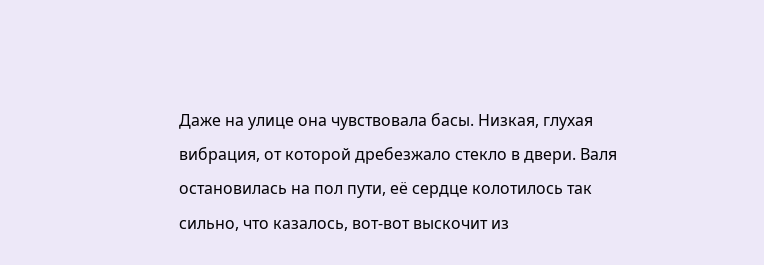Даже на улице она чувствовала басы. Низкая, глухая вибрация, от которой дребезжало стекло в двери. Валя остановилась на пол пути, её сердце колотилось так сильно, что казалось, вот-вот выскочит из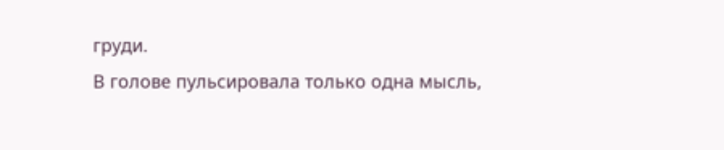груди.
В голове пульсировала только одна мысль,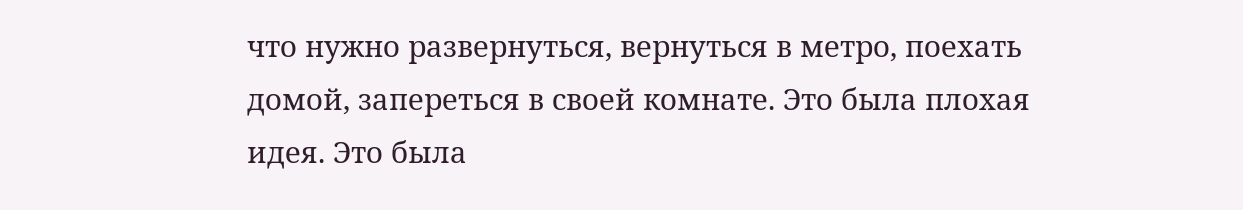что нужно развернуться, вернуться в метро, поехать домой, запереться в своей комнате. Это была плохая идея. Это была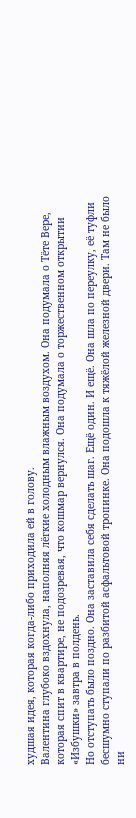худшая идея, которая когда-либо приходила ей в голову.
Валентина глубоко вздохнула, наполняя лёгкие холодным влажным воздухом. Она подумала о Тёте Вере, которая спит в квартире, не подозревая, что кошмар вернулся. Она подумала о торжественном открытии «Избушки» завтра в полдень.
Но отступать было поздно. Она заставила себя сделать шаг. Ещё один. И ещё. Она шла по переулку, её туфли бесшумно ступали по разбитой асфальтовой тропинке. Она подошла к тяжёлой железной двери. Там не было ни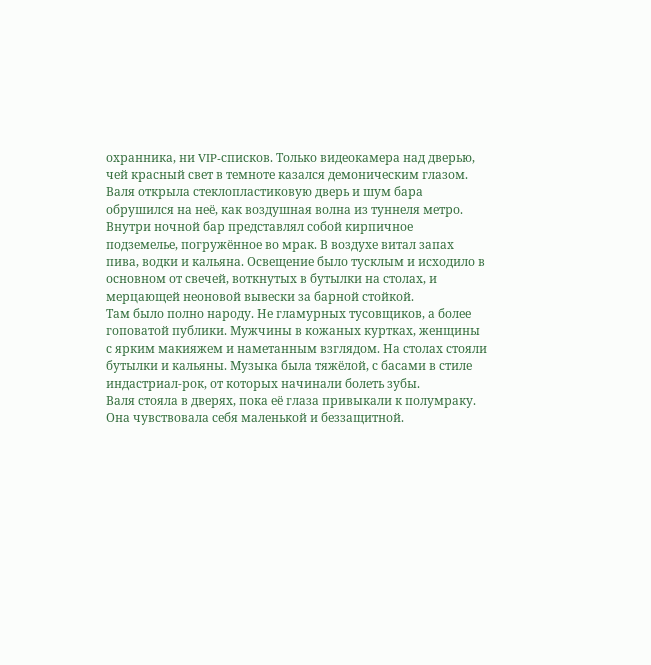охранника, ни VIP-списков. Только видеокамера над дверью, чей красный свет в темноте казался демоническим глазом. Валя открыла стеклопластиковую дверь и шум бара обрушился на неё, как воздушная волна из туннеля метро.
Внутри ночной бар представлял собой кирпичное подземелье, погружённое во мрак. В воздухе витал запах пива, водки и кальяна. Освещение было тусклым и исходило в основном от свечей, воткнутых в бутылки на столах, и мерцающей неоновой вывески за барной стойкой.
Там было полно народу. Не гламурных тусовщиков, а более гоповатой публики. Мужчины в кожаных куртках, женщины с ярким макияжем и наметанным взглядом. На столах стояли бутылки и кальяны. Музыка была тяжёлой, с басами в стиле индастриал-рок, от которых начинали болеть зубы.
Валя стояла в дверях, пока её глаза привыкали к полумраку. Она чувствовала себя маленькой и беззащитной.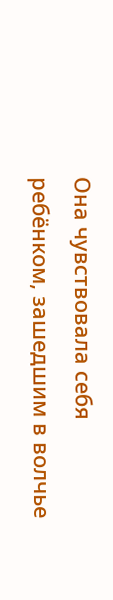Она чувствовала себя ребёнком, зашедшим в волчье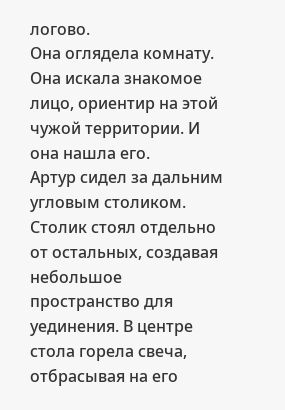логово.
Она оглядела комнату. Она искала знакомое лицо, ориентир на этой чужой территории. И она нашла его.
Артур сидел за дальним угловым столиком. Столик стоял отдельно от остальных, создавая небольшое пространство для уединения. В центре стола горела свеча, отбрасывая на его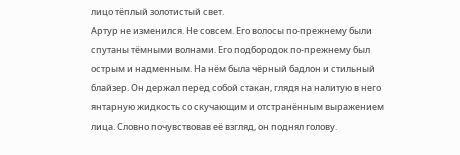лицо тёплый золотистый свет.
Артур не изменился. Не совсем. Его волосы по-прежнему были спутаны тёмными волнами. Его подбородок по-прежнему был острым и надменным. На нём была чёрный бадлон и стильный блайзер. Он держал перед собой стакан, глядя на налитую в него янтарную жидкость со скучающим и отстранённым выражением лица. Словно почувствовав её взгляд, он поднял голову.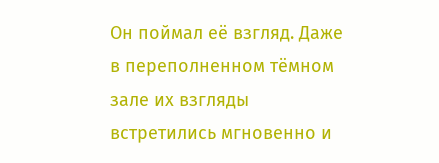Он поймал её взгляд. Даже в переполненном тёмном зале их взгляды встретились мгновенно и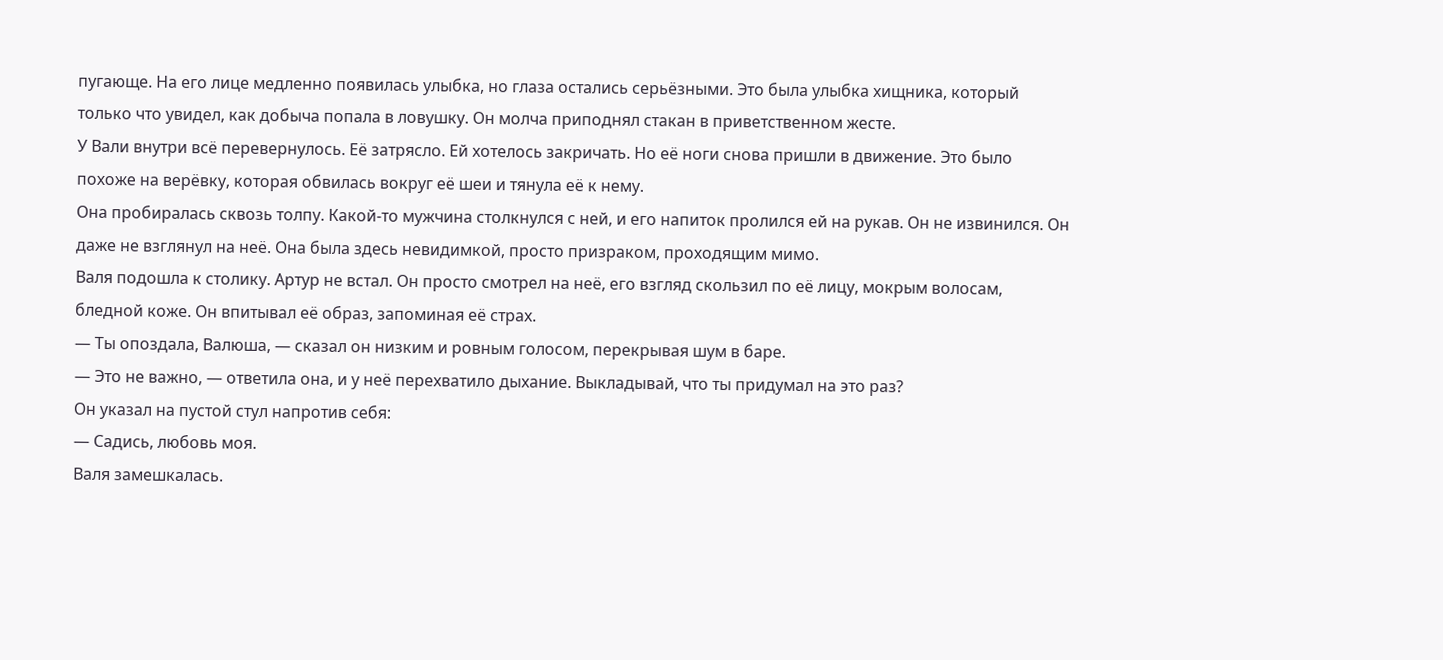пугающе. На его лице медленно появилась улыбка, но глаза остались серьёзными. Это была улыбка хищника, который только что увидел, как добыча попала в ловушку. Он молча приподнял стакан в приветственном жесте.
У Вали внутри всё перевернулось. Её затрясло. Ей хотелось закричать. Но её ноги снова пришли в движение. Это было похоже на верёвку, которая обвилась вокруг её шеи и тянула её к нему.
Она пробиралась сквозь толпу. Какой-то мужчина столкнулся с ней, и его напиток пролился ей на рукав. Он не извинился. Он даже не взглянул на неё. Она была здесь невидимкой, просто призраком, проходящим мимо.
Валя подошла к столику. Артур не встал. Он просто смотрел на неё, его взгляд скользил по её лицу, мокрым волосам, бледной коже. Он впитывал её образ, запоминая её страх.
— Ты опоздала, Валюша, — сказал он низким и ровным голосом, перекрывая шум в баре.
— Это не важно, — ответила она, и у неё перехватило дыхание. Выкладывай, что ты придумал на это раз?
Он указал на пустой стул напротив себя:
— Садись, любовь моя.
Валя замешкалась.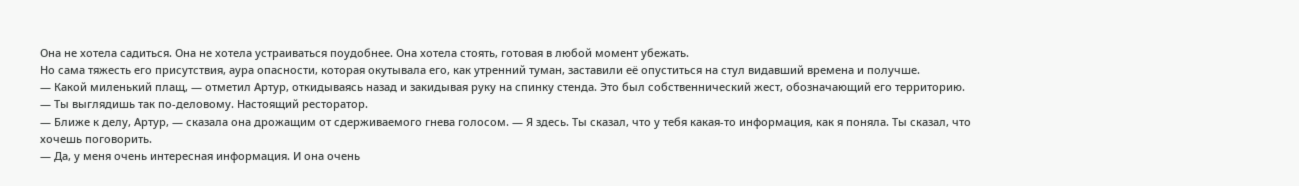Она не хотела садиться. Она не хотела устраиваться поудобнее. Она хотела стоять, готовая в любой момент убежать.
Но сама тяжесть его присутствия, аура опасности, которая окутывала его, как утренний туман, заставили её опуститься на стул видавший времена и получше.
— Какой миленький плащ, — отметил Артур, откидываясь назад и закидывая руку на спинку стенда. Это был собственнический жест, обозначающий его территорию. — Ты выглядишь так по-деловому. Настоящий ресторатор.
— Ближе к делу, Артур, — сказала она дрожащим от сдерживаемого гнева голосом. — Я здесь. Ты сказал, что у тебя какая-то информация, как я поняла. Ты сказал, что хочешь поговорить.
— Да, у меня очень интересная информация. И она очень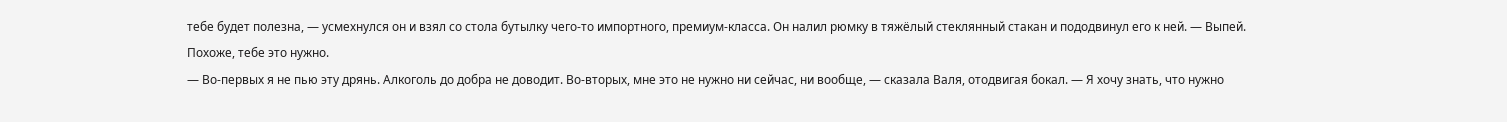тебе будет полезна, — усмехнулся он и взял со стола бутылку чего-то импортного, премиум-класса. Он налил рюмку в тяжёлый стеклянный стакан и пододвинул его к ней. — Выпей. Похоже, тебе это нужно.
— Во-первых я не пью эту дрянь. Алкоголь до добра не доводит. Во-вторых, мне это не нужно ни сейчас, ни вообще, — сказала Валя, отодвигая бокал. — Я хочу знать, что нужно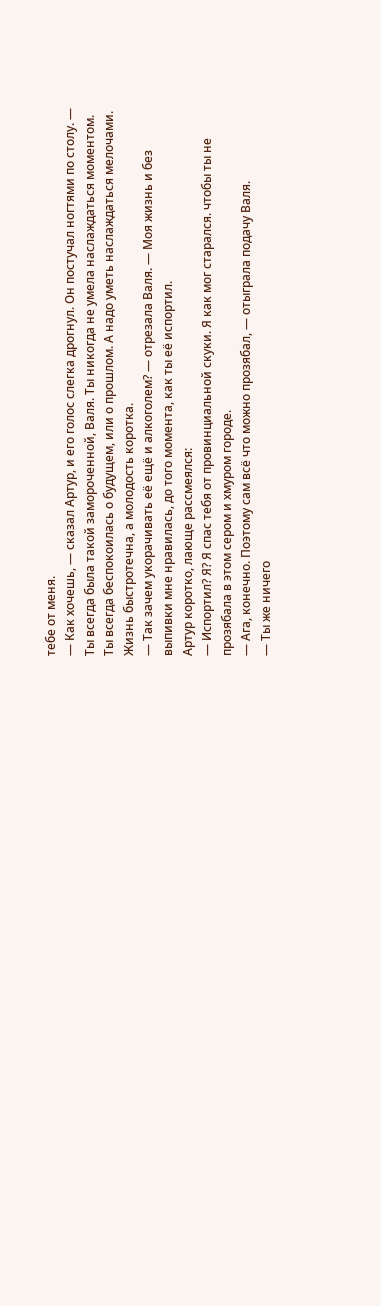тебе от меня.
— Как хочешь, — сказал Артур, и его голос слегка дрогнул. Он постучал ногтями по столу. — Ты всегда была такой замороченной, Валя. Ты никогда не умела наслаждаться моментом. Ты всегда беспокоилась о будущем, или о прошлом. А надо уметь наслаждаться мелочами. Жизнь быстротечна, а молодость коротка.
— Так зачем укорачивать её ещё и алкоголем? — отрезала Валя. — Моя жизнь и без выпивки мне нравилась, до того момента, как ты её испортил.
Артур коротко, лающе рассмеялся:
— Испортил? Я? Я спас тебя от провинциальной скуки. Я как мог старался. чтобы ты не прозябала в этом сером и хмуром городе.
— Ага, конечно. Поэтому сам всё что можно прозябал, — отыграла подачу Валя.
— Ты же ничего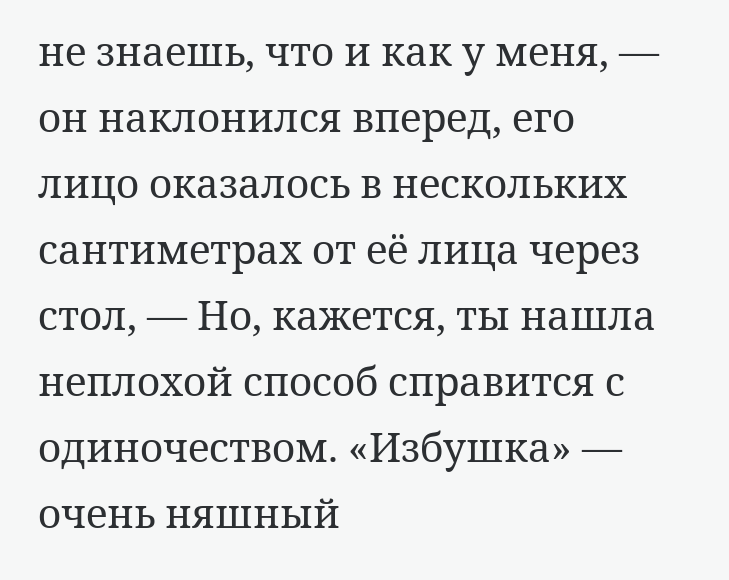не знаешь, что и как у меня, — он наклонился вперед, его лицо оказалось в нескольких сантиметрах от её лица через стол, — Но, кажется, ты нашла неплохой способ справится с одиночеством. «Избушка» — очень няшный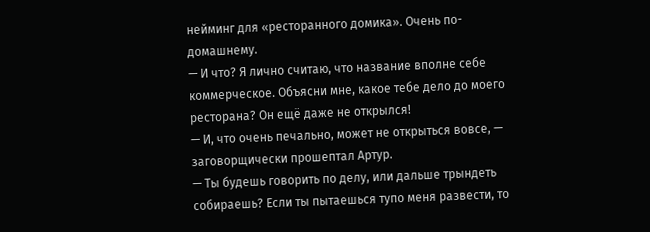нейминг для «ресторанного домика». Очень по-домашнему.
— И что? Я лично считаю, что название вполне себе коммерческое. Объясни мне, какое тебе дело до моего ресторана? Он ещё даже не открылся!
— И, что очень печально, может не открыться вовсе, — заговорщически прошептал Артур.
— Ты будешь говорить по делу, или дальше трындеть собираешь? Если ты пытаешься тупо меня развести, то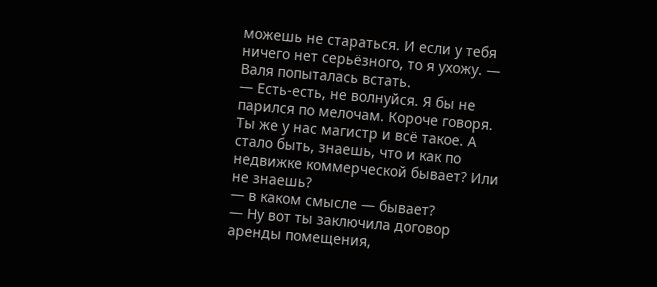можешь не стараться. И если у тебя ничего нет серьёзного, то я ухожу. — Валя попыталась встать.
— Есть-есть, не волнуйся. Я бы не парился по мелочам. Короче говоря. Ты же у нас магистр и всё такое. А стало быть, знаешь, что и как по недвижке коммерческой бывает? Или не знаешь?
— в каком смысле — бывает?
— Ну вот ты заключила договор аренды помещения,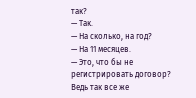так?
— Так.
— На сколько, на год?
— На 11 месяцев.
— Это, что бы не регистрировать договор? Ведь так все же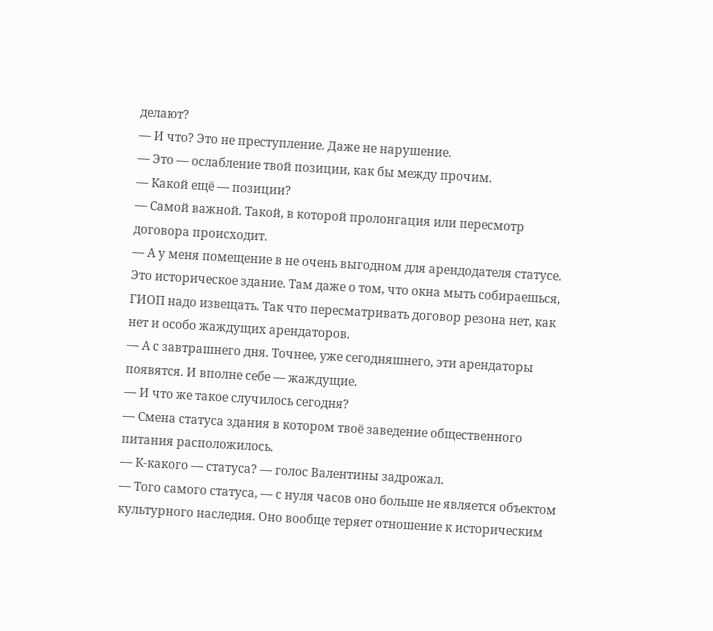делают?
— И что? Это не преступление. Даже не нарушение.
— Это — ослабление твой позиции, как бы между прочим.
— Какой ещё — позиции?
— Самой важной. Такой, в которой пролонгация или пересмотр договора происходит.
— А у меня помещение в не очень выгодном для арендодателя статусе. Это историческое здание. Там даже о том, что окна мыть собираешься, ГИОП надо извещать. Так что пересматривать договор резона нет, как нет и особо жаждущих арендаторов.
— А с завтрашнего дня. Точнее, уже сегодняшнего, эти арендаторы появятся. И вполне себе — жаждущие.
— И что же такое случилось сегодня?
— Смена статуса здания в котором твоё заведение общественного питания расположилось.
— К-какого — статуса? — голос Валентины задрожал.
— Того самого статуса, — с нуля часов оно больше не является объектом культурного наследия. Оно вообще теряет отношение к историческим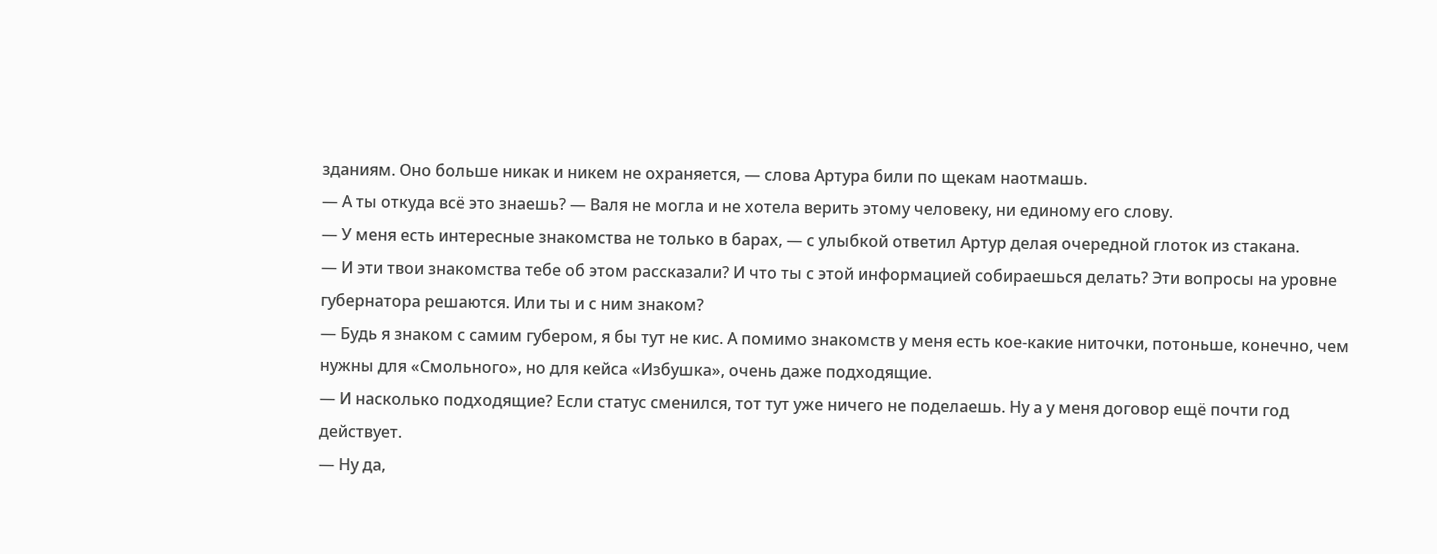зданиям. Оно больше никак и никем не охраняется, — слова Артура били по щекам наотмашь.
— А ты откуда всё это знаешь? — Валя не могла и не хотела верить этому человеку, ни единому его слову.
— У меня есть интересные знакомства не только в барах, — с улыбкой ответил Артур делая очередной глоток из стакана.
— И эти твои знакомства тебе об этом рассказали? И что ты с этой информацией собираешься делать? Эти вопросы на уровне губернатора решаются. Или ты и с ним знаком?
— Будь я знаком с самим губером, я бы тут не кис. А помимо знакомств у меня есть кое-какие ниточки, потоньше, конечно, чем нужны для «Смольного», но для кейса «Избушка», очень даже подходящие.
— И насколько подходящие? Если статус сменился, тот тут уже ничего не поделаешь. Ну а у меня договор ещё почти год действует.
— Ну да,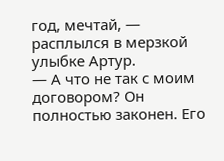год, мечтай, — расплылся в мерзкой улыбке Артур.
— А что не так с моим договором? Он полностью законен. Его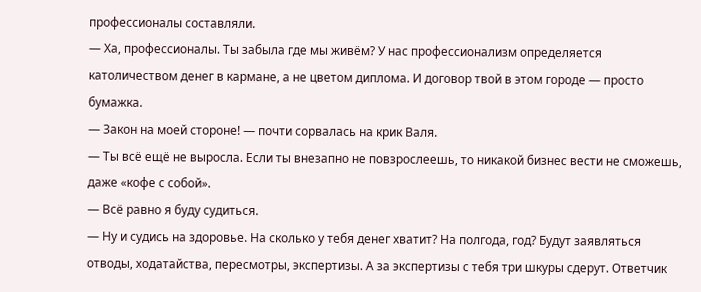профессионалы составляли.
— Ха, профессионалы. Ты забыла где мы живём? У нас профессионализм определяется католичеством денег в кармане, а не цветом диплома. И договор твой в этом городе — просто бумажка.
— Закон на моей стороне! — почти сорвалась на крик Валя.
— Ты всё ещё не выросла. Если ты внезапно не повзрослеешь, то никакой бизнес вести не сможешь, даже «кофе с собой».
— Всё равно я буду судиться.
— Ну и судись на здоровье. На сколько у тебя денег хватит? На полгода, год? Будут заявляться отводы, ходатайства, пересмотры, экспертизы. А за экспертизы с тебя три шкуры сдерут. Ответчик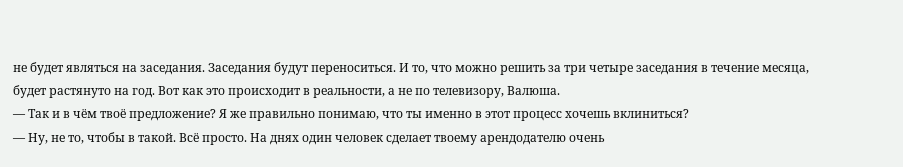не будет являться на заседания. Заседания будут переноситься. И то, что можно решить за три четыре заседания в течение месяца, будет растянуто на год. Вот как это происходит в реальности, а не по телевизору, Валюша.
— Так и в чём твоё предложение? Я же правильно понимаю, что ты именно в этот процесс хочешь вклиниться?
— Ну, не то, чтобы в такой. Всё просто. На днях один человек сделает твоему арендодателю очень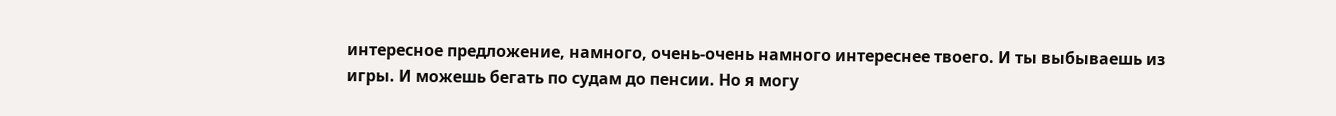интересное предложение, намного, очень-очень намного интереснее твоего. И ты выбываешь из игры. И можешь бегать по судам до пенсии. Но я могу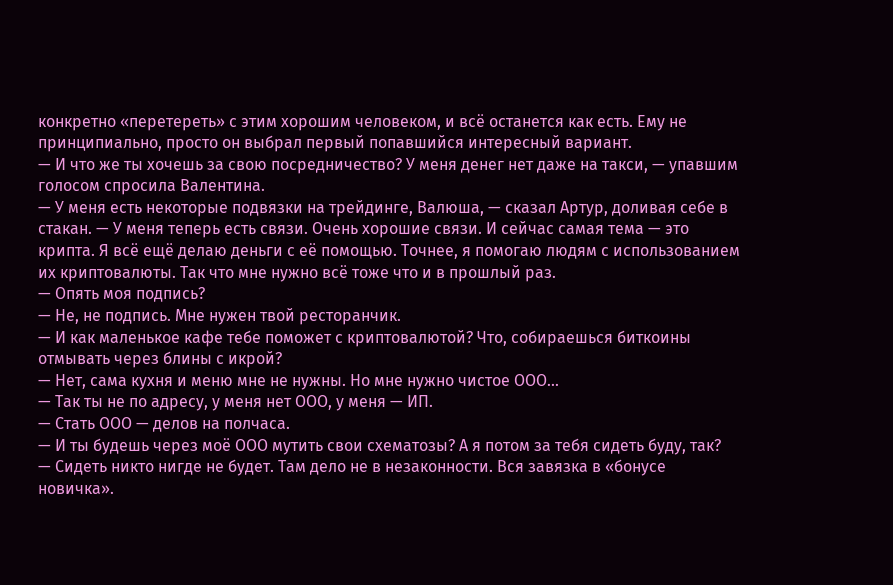конкретно «перетереть» с этим хорошим человеком, и всё останется как есть. Ему не принципиально, просто он выбрал первый попавшийся интересный вариант.
— И что же ты хочешь за свою посредничество? У меня денег нет даже на такси, — упавшим голосом спросила Валентина.
— У меня есть некоторые подвязки на трейдинге, Валюша, — сказал Артур, доливая себе в стакан. — У меня теперь есть связи. Очень хорошие связи. И сейчас самая тема — это крипта. Я всё ещё делаю деньги с её помощью. Точнее, я помогаю людям с использованием их криптовалюты. Так что мне нужно всё тоже что и в прошлый раз.
— Опять моя подпись?
— Не, не подпись. Мне нужен твой ресторанчик.
— И как маленькое кафе тебе поможет с криптовалютой? Что, собираешься биткоины отмывать через блины с икрой?
— Нет, сама кухня и меню мне не нужны. Но мне нужно чистое ООО...
— Так ты не по адресу, у меня нет ООО, у меня — ИП.
— Стать ООО — делов на полчаса.
— И ты будешь через моё ООО мутить свои схематозы? А я потом за тебя сидеть буду, так?
— Сидеть никто нигде не будет. Там дело не в незаконности. Вся завязка в «бонусе новичка».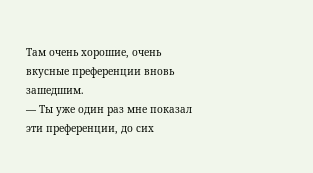Там очень хорошие, очень вкусные преференции вновь зашедшим.
— Ты уже один раз мне показал эти преференции, до сих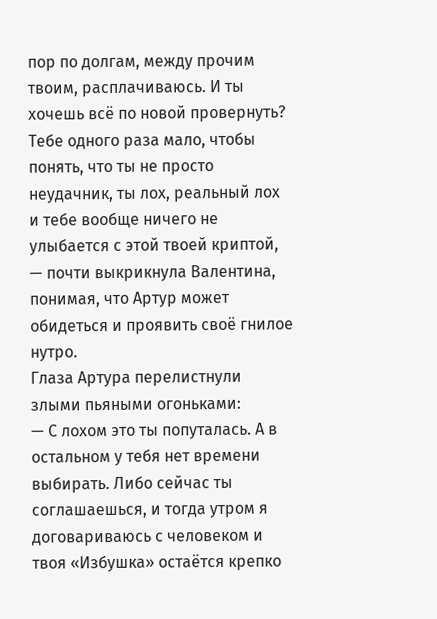пор по долгам, между прочим твоим, расплачиваюсь. И ты хочешь всё по новой провернуть? Тебе одного раза мало, чтобы понять, что ты не просто неудачник, ты лох, реальный лох и тебе вообще ничего не улыбается с этой твоей криптой, — почти выкрикнула Валентина, понимая, что Артур может обидеться и проявить своё гнилое нутро.
Глаза Артура перелистнули злыми пьяными огоньками:
— С лохом это ты попуталась. А в остальном у тебя нет времени выбирать. Либо сейчас ты соглашаешься, и тогда утром я договариваюсь с человеком и твоя «Избушка» остаётся крепко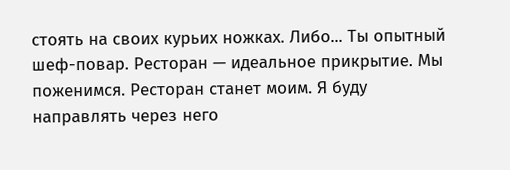стоять на своих курьих ножках. Либо... Ты опытный шеф-повар. Ресторан — идеальное прикрытие. Мы поженимся. Ресторан станет моим. Я буду направлять через него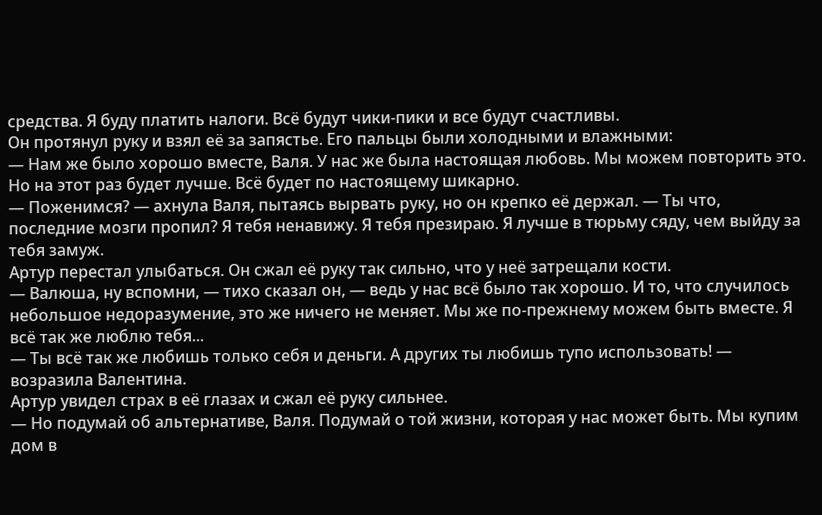средства. Я буду платить налоги. Всё будут чики-пики и все будут счастливы.
Он протянул руку и взял её за запястье. Его пальцы были холодными и влажными:
— Нам же было хорошо вместе, Валя. У нас же была настоящая любовь. Мы можем повторить это. Но на этот раз будет лучше. Всё будет по настоящему шикарно.
— Поженимся? — ахнула Валя, пытаясь вырвать руку, но он крепко её держал. — Ты что, последние мозги пропил? Я тебя ненавижу. Я тебя презираю. Я лучше в тюрьму сяду, чем выйду за тебя замуж.
Артур перестал улыбаться. Он сжал её руку так сильно, что у неё затрещали кости.
— Валюша, ну вспомни, — тихо сказал он, — ведь у нас всё было так хорошо. И то, что случилось небольшое недоразумение, это же ничего не меняет. Мы же по-прежнему можем быть вместе. Я всё так же люблю тебя...
— Ты всё так же любишь только себя и деньги. А других ты любишь тупо использовать! — возразила Валентина.
Артур увидел страх в её глазах и сжал её руку сильнее.
— Но подумай об альтернативе, Валя. Подумай о той жизни, которая у нас может быть. Мы купим дом в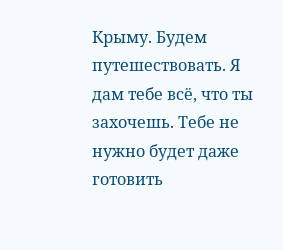Крыму. Будем путешествовать. Я дам тебе всё, что ты захочешь. Тебе не нужно будет даже готовить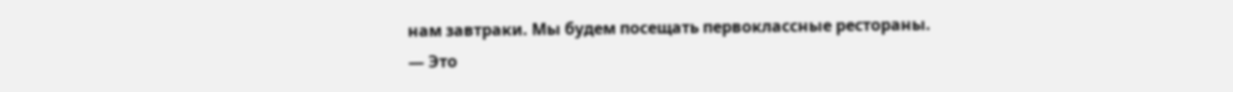нам завтраки. Мы будем посещать первоклассные рестораны.
— Это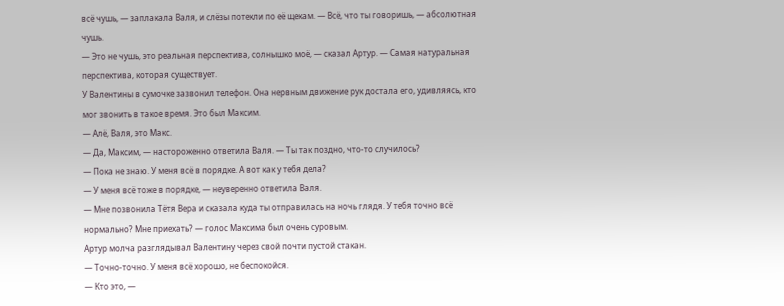всё чушь, — заплакала Валя, и слёзы потекли по её щекам. — Всё, что ты говоришь, — абсолютная чушь.
— Это не чушь, это реальная перспектива, солнышко моё, — сказал Артур. — Самая натуральная перспектива, которая существует.
У Валентины в сумочке зазвонил телефон. Она нервным движение рук достала его, удивляясь, кто мог звонить в такое время. Это был Максим.
— Алё, Валя, это Макс.
— Да, Максим, — настороженно ответила Валя. — Ты так поздно, что-то случилось?
— Пока не знаю. У меня всё в порядке. А вот как у тебя дела?
— У меня всё тоже в порядке, — неуверенно ответила Валя.
— Мне позвонила Тётя Вера и сказала куда ты отправилась на ночь глядя. У тебя точно всё нормально? Мне приехать? — голос Максима был очень суровым.
Артур молча разглядывал Валентину через свой почти пустой стакан.
— Точно-точно. У меня всё хорошо, не беспокойся.
— Кто это, —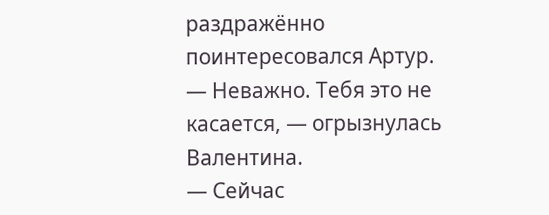раздражённо поинтересовался Артур.
— Неважно. Тебя это не касается, — огрызнулась Валентина.
— Сейчас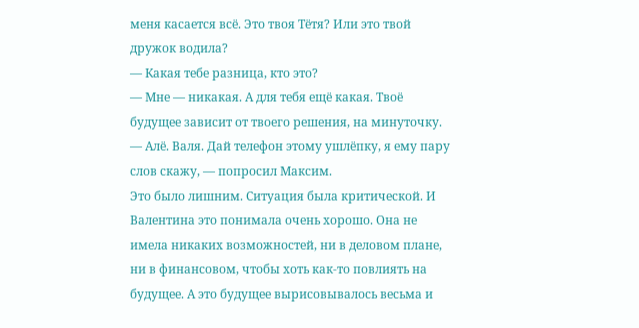меня касается всё. Это твоя Тётя? Или это твой дружок водила?
— Какая тебе разница, кто это?
— Мне — никакая. А для тебя ещё какая. Твоё будущее зависит от твоего решения, на минуточку.
— Алё. Валя. Дай телефон этому ушлёпку, я ему пару слов скажу, — попросил Максим.
Это было лишним. Ситуация была критической. И Валентина это понимала очень хорошо. Она не имела никаких возможностей, ни в деловом плане, ни в финансовом, чтобы хоть как-то повлиять на будущее. А это будущее вырисовывалось весьма и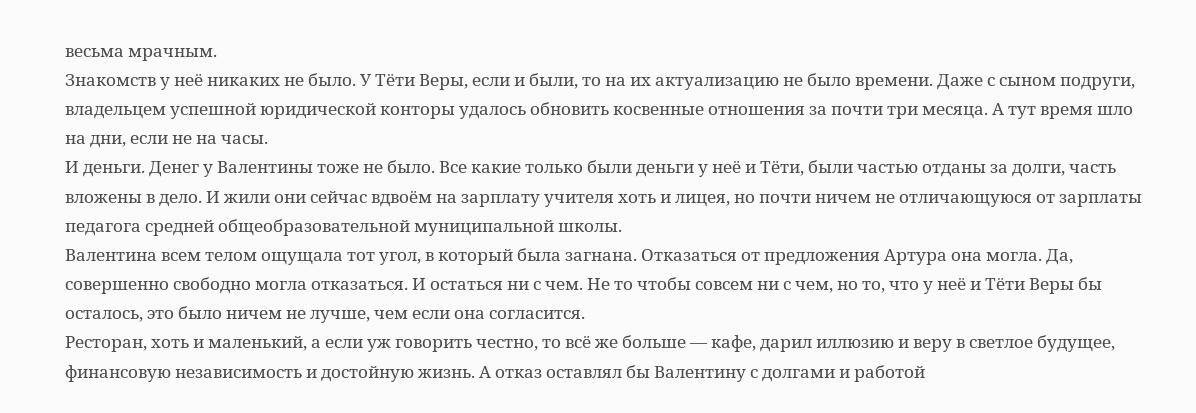весьма мрачным.
Знакомств у неё никаких не было. У Тёти Веры, если и были, то на их актуализацию не было времени. Даже с сыном подруги, владельцем успешной юридической конторы удалось обновить косвенные отношения за почти три месяца. А тут время шло на дни, если не на часы.
И деньги. Денег у Валентины тоже не было. Все какие только были деньги у неё и Тёти, были частью отданы за долги, часть вложены в дело. И жили они сейчас вдвоём на зарплату учителя хоть и лицея, но почти ничем не отличающуюся от зарплаты педагога средней общеобразовательной муниципальной школы.
Валентина всем телом ощущала тот угол, в который была загнана. Отказаться от предложения Артура она могла. Да, совершенно свободно могла отказаться. И остаться ни с чем. Не то чтобы совсем ни с чем, но то, что у неё и Тёти Веры бы осталось, это было ничем не лучше, чем если она согласится.
Ресторан, хоть и маленький, а если уж говорить честно, то всё же больше — кафе, дарил иллюзию и веру в светлое будущее, финансовую независимость и достойную жизнь. А отказ оставлял бы Валентину с долгами и работой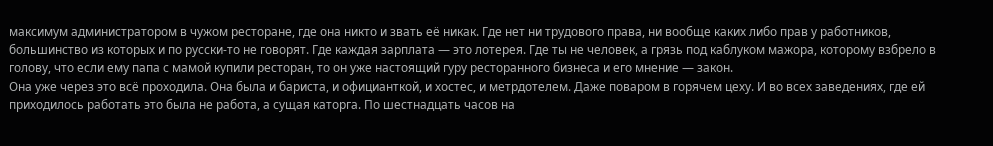максимум администратором в чужом ресторане, где она никто и звать её никак. Где нет ни трудового права, ни вообще каких либо прав у работников, большинство из которых и по русски-то не говорят. Где каждая зарплата — это лотерея. Где ты не человек, а грязь под каблуком мажора, которому взбрело в голову, что если ему папа с мамой купили ресторан, то он уже настоящий гуру ресторанного бизнеса и его мнение — закон.
Она уже через это всё проходила. Она была и бариста, и официанткой, и хостес, и метрдотелем. Даже поваром в горячем цеху. И во всех заведениях, где ей приходилось работать это была не работа, а сущая каторга. По шестнадцать часов на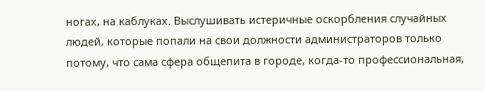ногах, на каблуках. Выслушивать истеричные оскорбления случайных людей, которые попали на свои должности администраторов только потому, что сама сфера общепита в городе, когда-то профессиональная,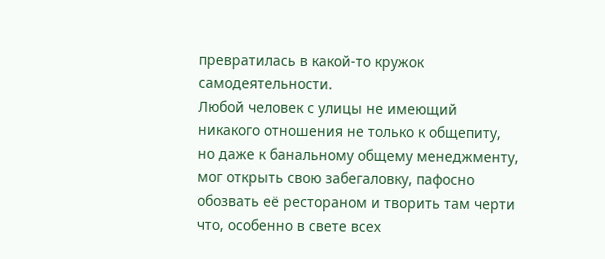превратилась в какой-то кружок самодеятельности.
Любой человек с улицы не имеющий никакого отношения не только к общепиту, но даже к банальному общему менеджменту, мог открыть свою забегаловку, пафосно обозвать её рестораном и творить там черти что, особенно в свете всех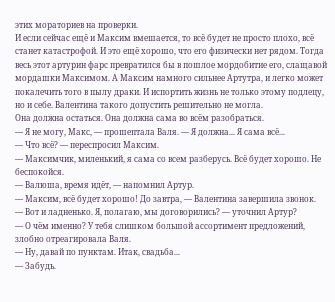этих мораториев на проверки.
И если сейчас ещё и Максим вмешается, то всё будет не просто плохо, всё станет катастрофой. И это ещё хорошо, что его физически нет рядом. Тогда весь этот артурин фарс превратился бы в пошлое мордобитие его, слащавой мордашки Максимом. А Максим намного сильнее Артутра, и легко может покалечить того в пылу драки. И испортить жизнь не только этому подлецу, но и себе. Валентина такого допустить решительно не могла.
Она должна остаться. Она должна сама во всём разобраться.
— Я не могу, Макс, — прошептала Валя. — Я должна... Я сама всё...
— Что всё? — переспросил Максим.
— Максимчик, миленький, я сама со всем разберусь. Всё будет хорошо. Не беспокойся.
— Валюша, время идёт, — напомнил Артур.
— Максим, всё будет хорошо! До завтра, — Валентина завершила звонок.
— Вот и ладненько. Я, полагаю, мы договорились? — уточнил Артур?
— О чём именно? У тебя слишком большой ассортимент предложений, злобно отреагировала Валя.
— Ну, давай по пунктам. Итак, свадьба...
— Забудь.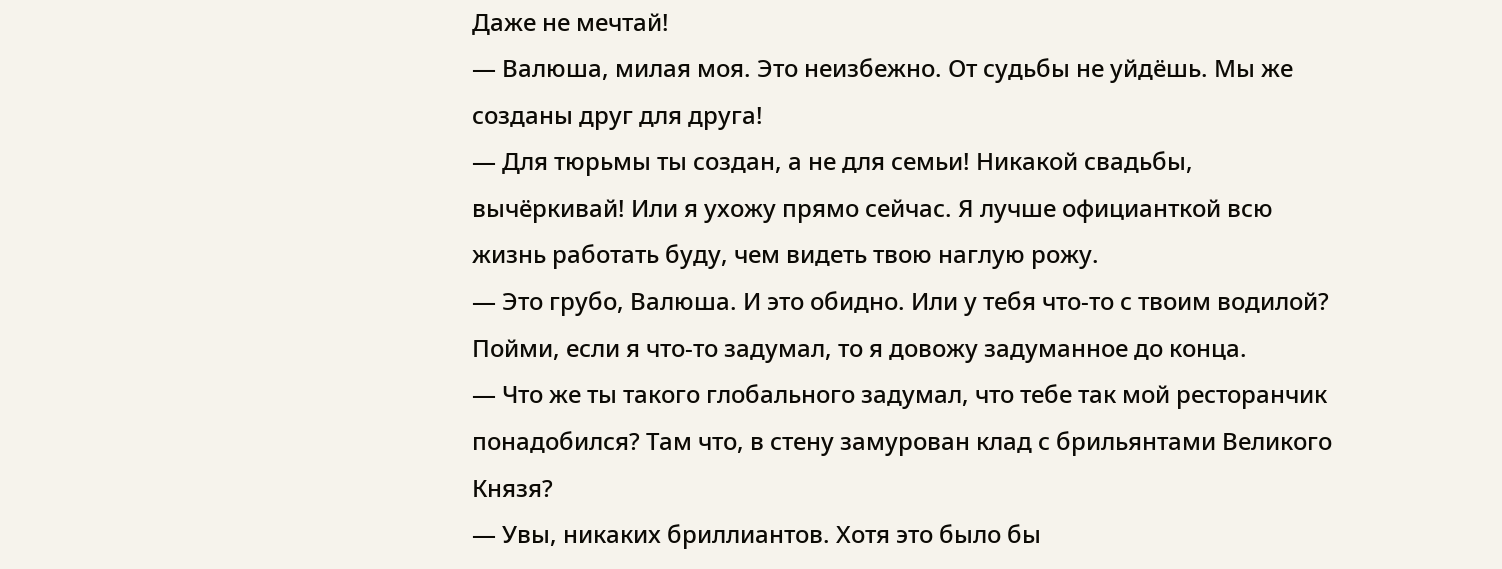Даже не мечтай!
— Валюша, милая моя. Это неизбежно. От судьбы не уйдёшь. Мы же созданы друг для друга!
— Для тюрьмы ты создан, а не для семьи! Никакой свадьбы, вычёркивай! Или я ухожу прямо сейчас. Я лучше официанткой всю жизнь работать буду, чем видеть твою наглую рожу.
— Это грубо, Валюша. И это обидно. Или у тебя что-то с твоим водилой? Пойми, если я что-то задумал, то я довожу задуманное до конца.
— Что же ты такого глобального задумал, что тебе так мой ресторанчик понадобился? Там что, в стену замурован клад с брильянтами Великого Князя?
— Увы, никаких бриллиантов. Хотя это было бы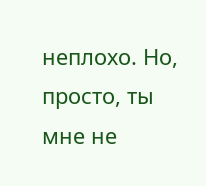неплохо. Но, просто, ты мне не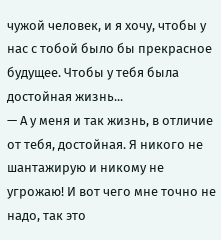чужой человек, и я хочу, чтобы у нас с тобой было бы прекрасное будущее. Чтобы у тебя была достойная жизнь...
— А у меня и так жизнь, в отличие от тебя, достойная. Я никого не шантажирую и никому не угрожаю! И вот чего мне точно не надо, так это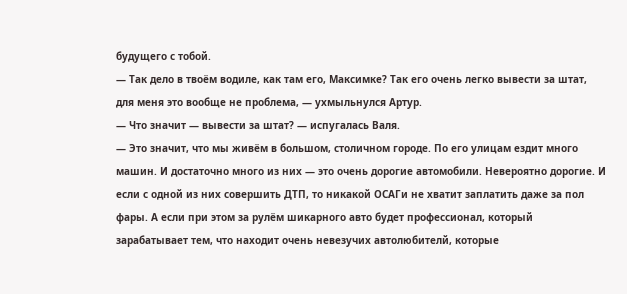будущего с тобой.
— Так дело в твоём водиле, как там его, Максимке? Так его очень легко вывести за штат, для меня это вообще не проблема, — ухмыльнулся Артур.
— Что значит — вывести за штат? — испугалась Валя.
— Это значит, что мы живём в большом, столичном городе. По его улицам ездит много машин. И достаточно много из них — это очень дорогие автомобили. Невероятно дорогие. И если с одной из них совершить ДТП, то никакой ОСАГи не хватит заплатить даже за пол фары. А если при этом за рулём шикарного авто будет профессионал, который зарабатывает тем, что находит очень невезучих автолюбителй, которые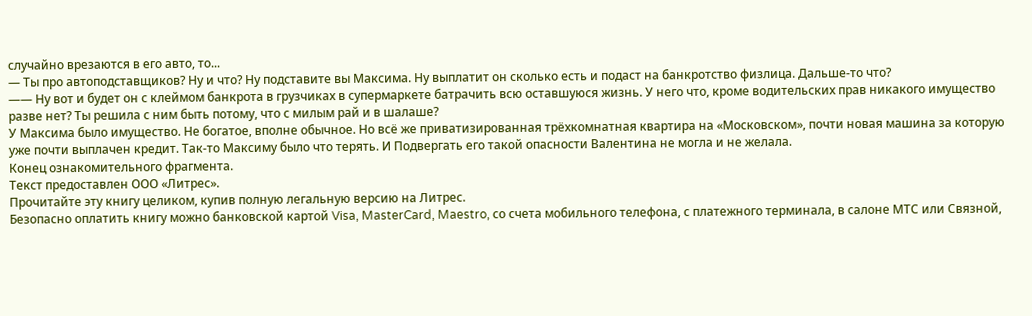случайно врезаются в его авто, то...
— Ты про автоподставщиков? Ну и что? Ну подставите вы Максима. Ну выплатит он сколько есть и подаст на банкротство физлица. Дальше-то что?
—— Ну вот и будет он с клеймом банкрота в грузчиках в супермаркете батрачить всю оставшуюся жизнь. У него что, кроме водительских прав никакого имущество разве нет? Ты решила с ним быть потому, что с милым рай и в шалаше?
У Максима было имущество. Не богатое, вполне обычное. Но всё же приватизированная трёхкомнатная квартира на «Московском», почти новая машина за которую уже почти выплачен кредит. Так-то Максиму было что терять. И Подвергать его такой опасности Валентина не могла и не желала.
Конец ознакомительного фрагмента.
Текст предоставлен ООО «Литрес».
Прочитайте эту книгу целиком, купив полную легальную версию на Литрес.
Безопасно оплатить книгу можно банковской картой Visa, MasterCard, Maestro, со счета мобильного телефона, с платежного терминала, в салоне МТС или Связной,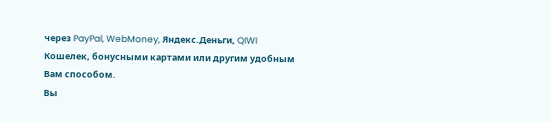через PayPal, WebMoney, Яндекс.Деньги, QIWI Кошелек, бонусными картами или другим удобным Вам способом.
Вы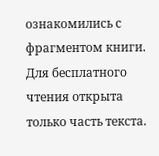ознакомились с фрагментом книги.
Для бесплатного чтения открыта только часть текста.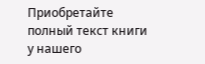Приобретайте полный текст книги у нашего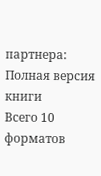партнера:
Полная версия книги
Всего 10 форматов